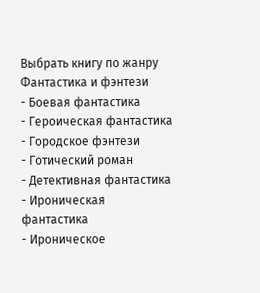Выбрать книгу по жанру
Фантастика и фэнтези
- Боевая фантастика
- Героическая фантастика
- Городское фэнтези
- Готический роман
- Детективная фантастика
- Ироническая фантастика
- Ироническое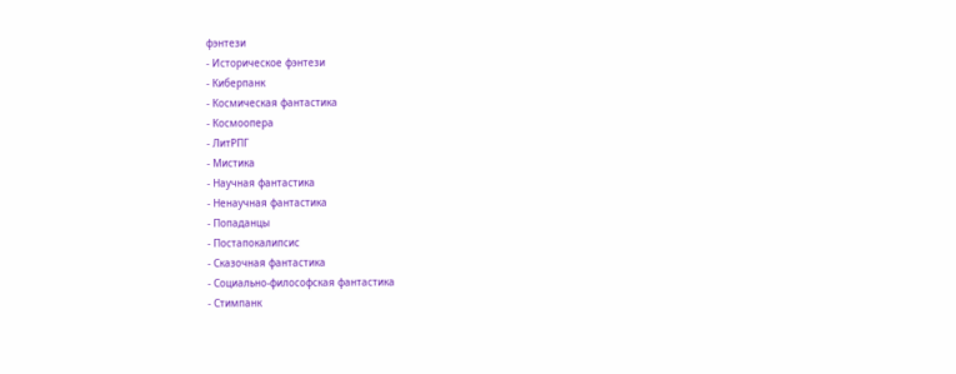фэнтези
- Историческое фэнтези
- Киберпанк
- Космическая фантастика
- Космоопера
- ЛитРПГ
- Мистика
- Научная фантастика
- Ненаучная фантастика
- Попаданцы
- Постапокалипсис
- Сказочная фантастика
- Социально-философская фантастика
- Стимпанк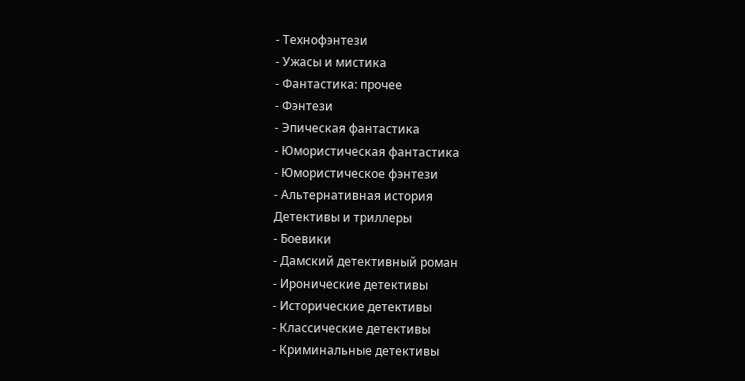- Технофэнтези
- Ужасы и мистика
- Фантастика: прочее
- Фэнтези
- Эпическая фантастика
- Юмористическая фантастика
- Юмористическое фэнтези
- Альтернативная история
Детективы и триллеры
- Боевики
- Дамский детективный роман
- Иронические детективы
- Исторические детективы
- Классические детективы
- Криминальные детективы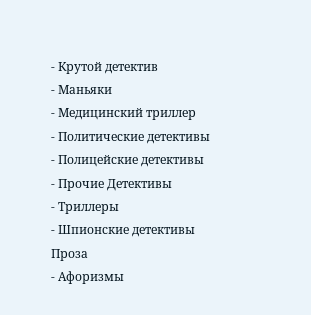- Крутой детектив
- Маньяки
- Медицинский триллер
- Политические детективы
- Полицейские детективы
- Прочие Детективы
- Триллеры
- Шпионские детективы
Проза
- Афоризмы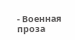- Военная проза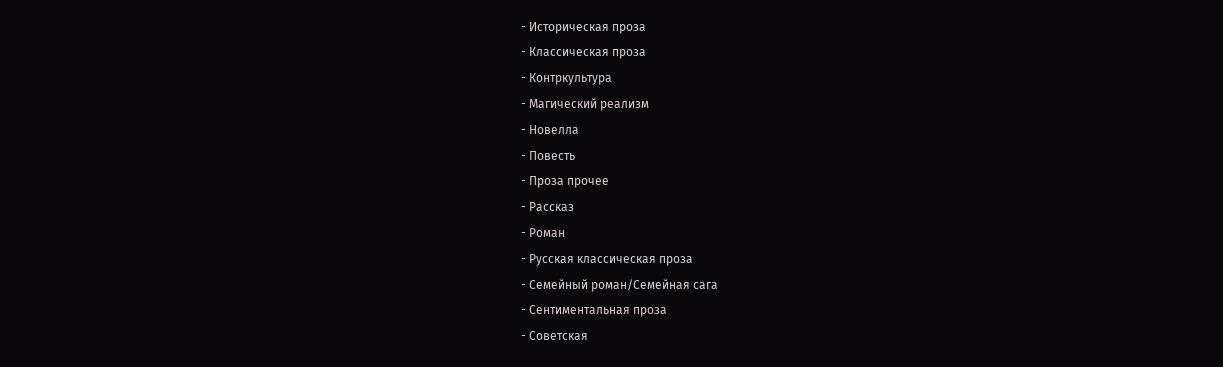- Историческая проза
- Классическая проза
- Контркультура
- Магический реализм
- Новелла
- Повесть
- Проза прочее
- Рассказ
- Роман
- Русская классическая проза
- Семейный роман/Семейная сага
- Сентиментальная проза
- Советская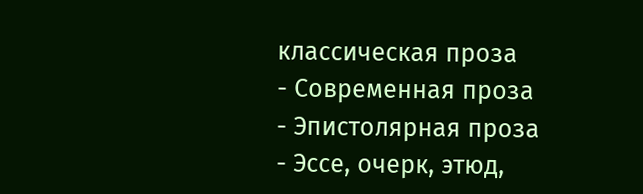классическая проза
- Современная проза
- Эпистолярная проза
- Эссе, очерк, этюд,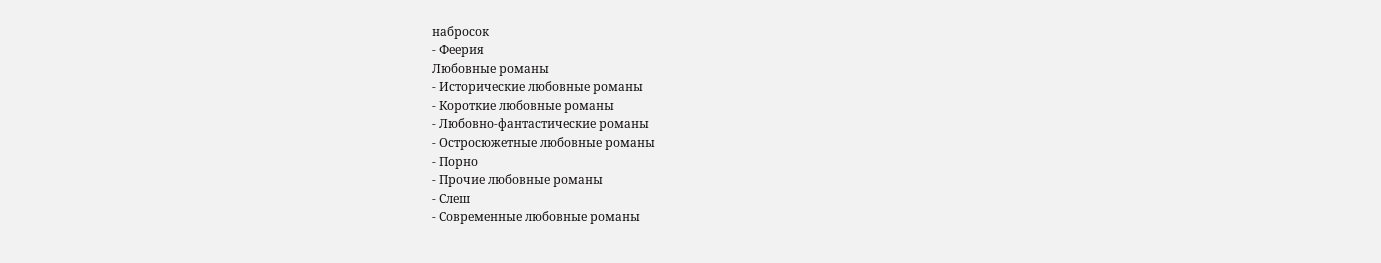набросок
- Феерия
Любовные романы
- Исторические любовные романы
- Короткие любовные романы
- Любовно-фантастические романы
- Остросюжетные любовные романы
- Порно
- Прочие любовные романы
- Слеш
- Современные любовные романы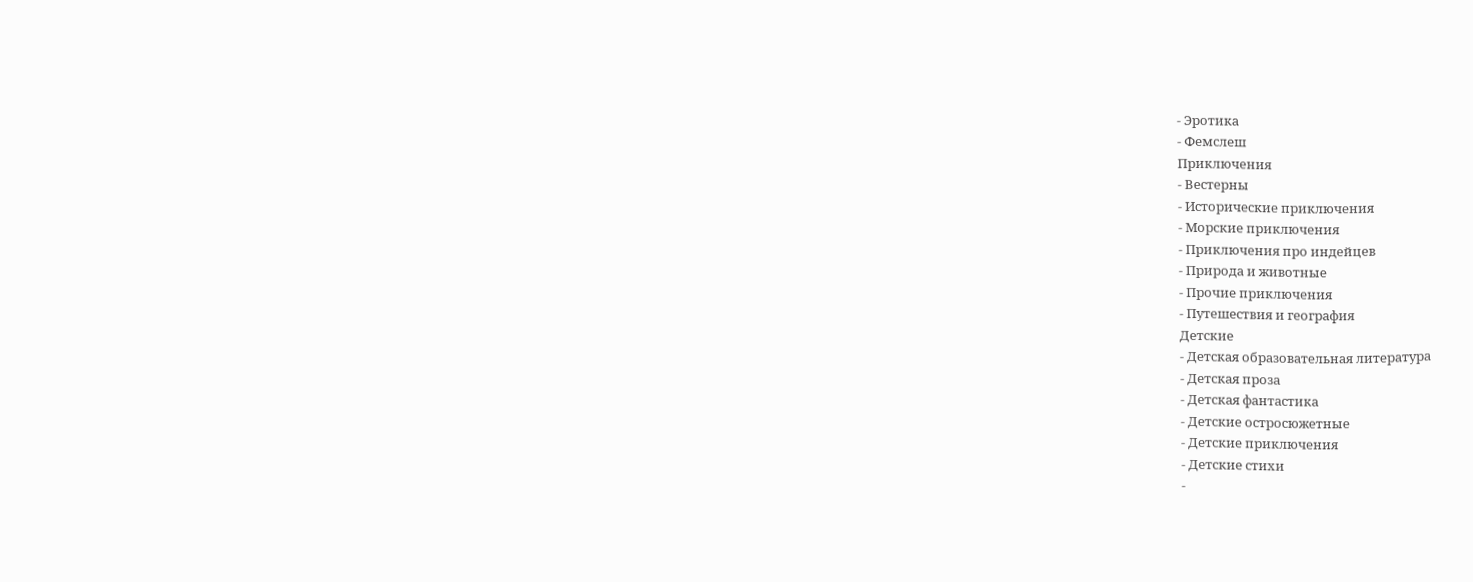- Эротика
- Фемслеш
Приключения
- Вестерны
- Исторические приключения
- Морские приключения
- Приключения про индейцев
- Природа и животные
- Прочие приключения
- Путешествия и география
Детские
- Детская образовательная литература
- Детская проза
- Детская фантастика
- Детские остросюжетные
- Детские приключения
- Детские стихи
-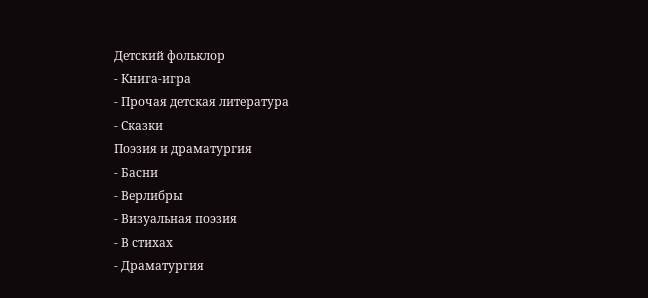Детский фольклор
- Книга-игра
- Прочая детская литература
- Сказки
Поэзия и драматургия
- Басни
- Верлибры
- Визуальная поэзия
- В стихах
- Драматургия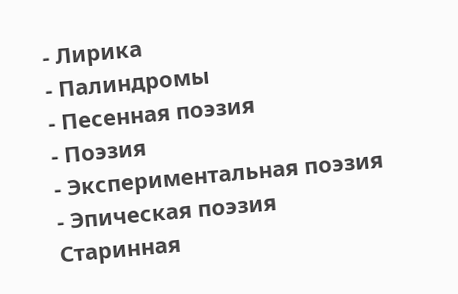- Лирика
- Палиндромы
- Песенная поэзия
- Поэзия
- Экспериментальная поэзия
- Эпическая поэзия
Старинная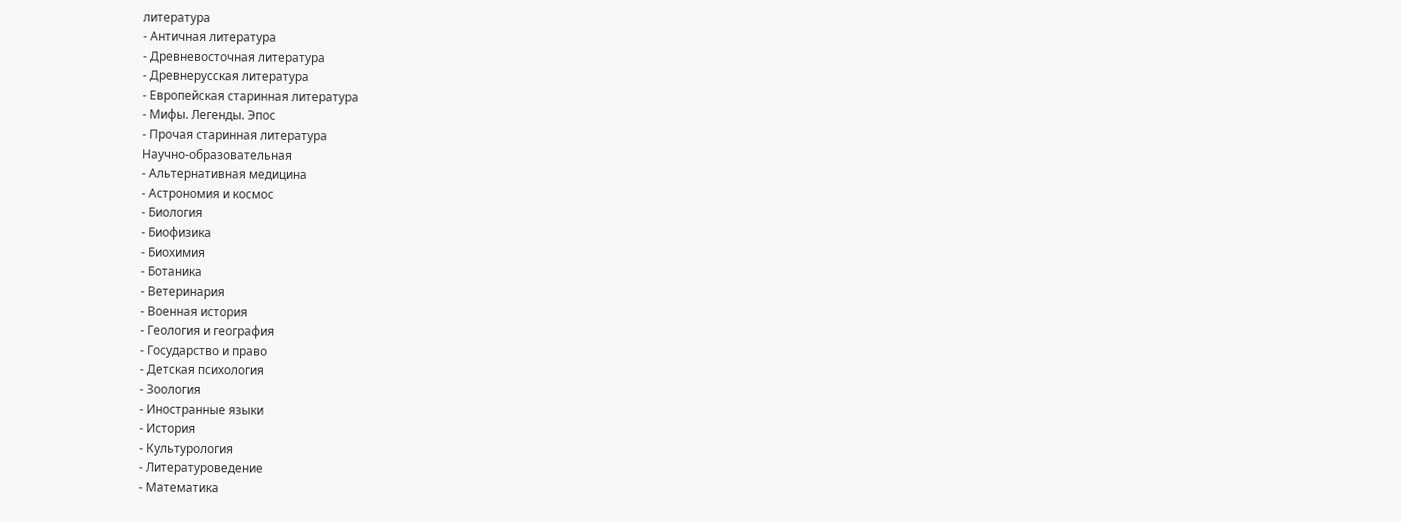литература
- Античная литература
- Древневосточная литература
- Древнерусская литература
- Европейская старинная литература
- Мифы. Легенды. Эпос
- Прочая старинная литература
Научно-образовательная
- Альтернативная медицина
- Астрономия и космос
- Биология
- Биофизика
- Биохимия
- Ботаника
- Ветеринария
- Военная история
- Геология и география
- Государство и право
- Детская психология
- Зоология
- Иностранные языки
- История
- Культурология
- Литературоведение
- Математика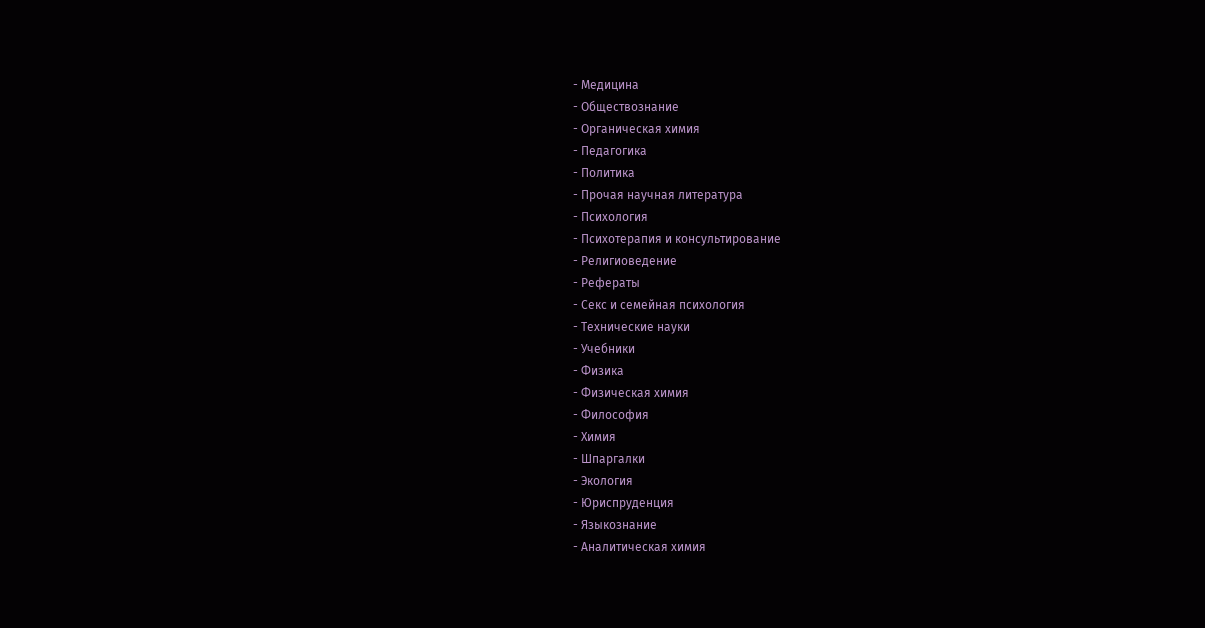- Медицина
- Обществознание
- Органическая химия
- Педагогика
- Политика
- Прочая научная литература
- Психология
- Психотерапия и консультирование
- Религиоведение
- Рефераты
- Секс и семейная психология
- Технические науки
- Учебники
- Физика
- Физическая химия
- Философия
- Химия
- Шпаргалки
- Экология
- Юриспруденция
- Языкознание
- Аналитическая химия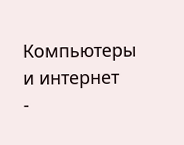Компьютеры и интернет
-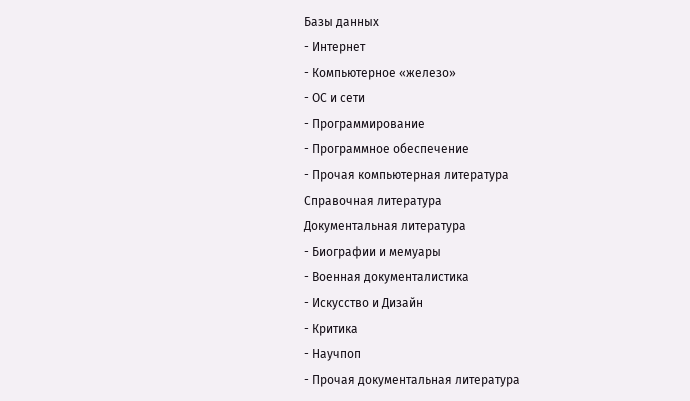Базы данных
- Интернет
- Компьютерное «железо»
- ОС и сети
- Программирование
- Программное обеспечение
- Прочая компьютерная литература
Справочная литература
Документальная литература
- Биографии и мемуары
- Военная документалистика
- Искусство и Дизайн
- Критика
- Научпоп
- Прочая документальная литература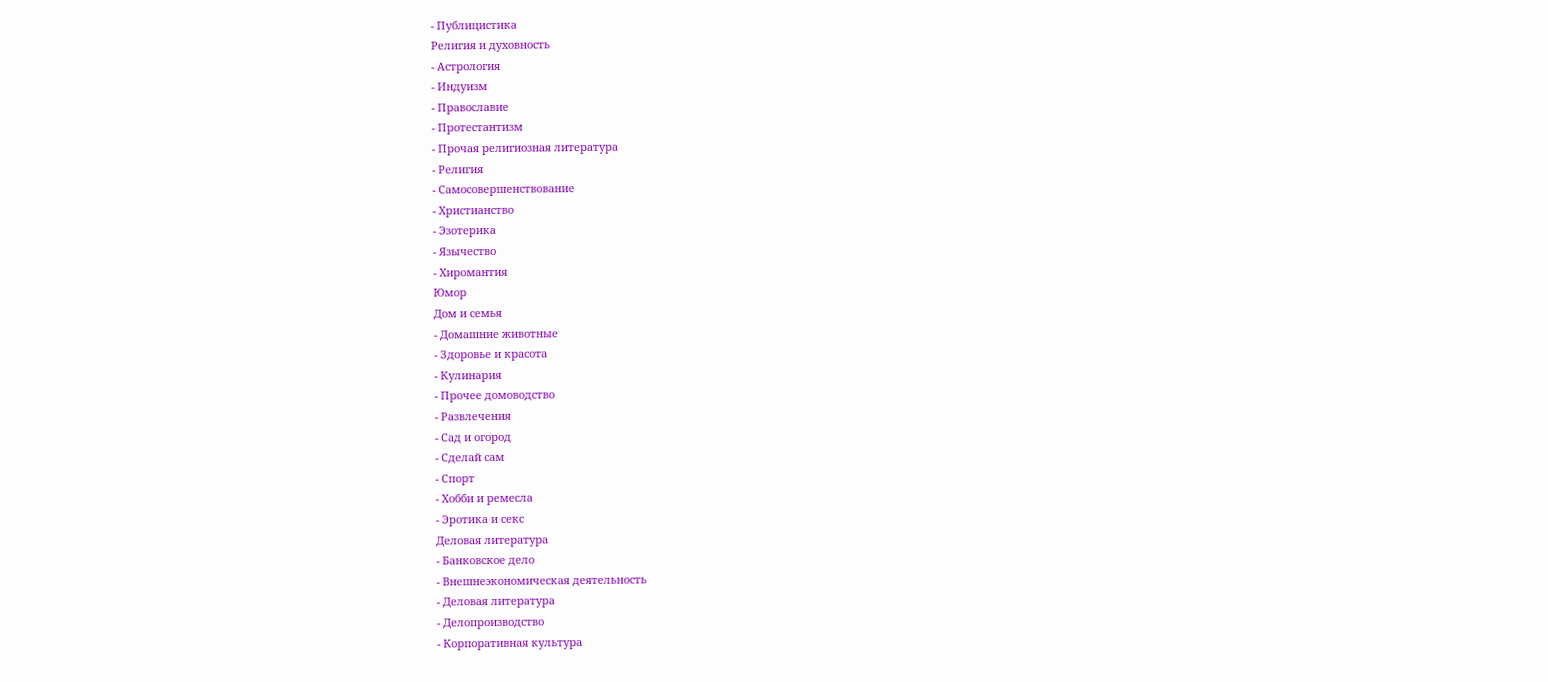- Публицистика
Религия и духовность
- Астрология
- Индуизм
- Православие
- Протестантизм
- Прочая религиозная литература
- Религия
- Самосовершенствование
- Христианство
- Эзотерика
- Язычество
- Хиромантия
Юмор
Дом и семья
- Домашние животные
- Здоровье и красота
- Кулинария
- Прочее домоводство
- Развлечения
- Сад и огород
- Сделай сам
- Спорт
- Хобби и ремесла
- Эротика и секс
Деловая литература
- Банковское дело
- Внешнеэкономическая деятельность
- Деловая литература
- Делопроизводство
- Корпоративная культура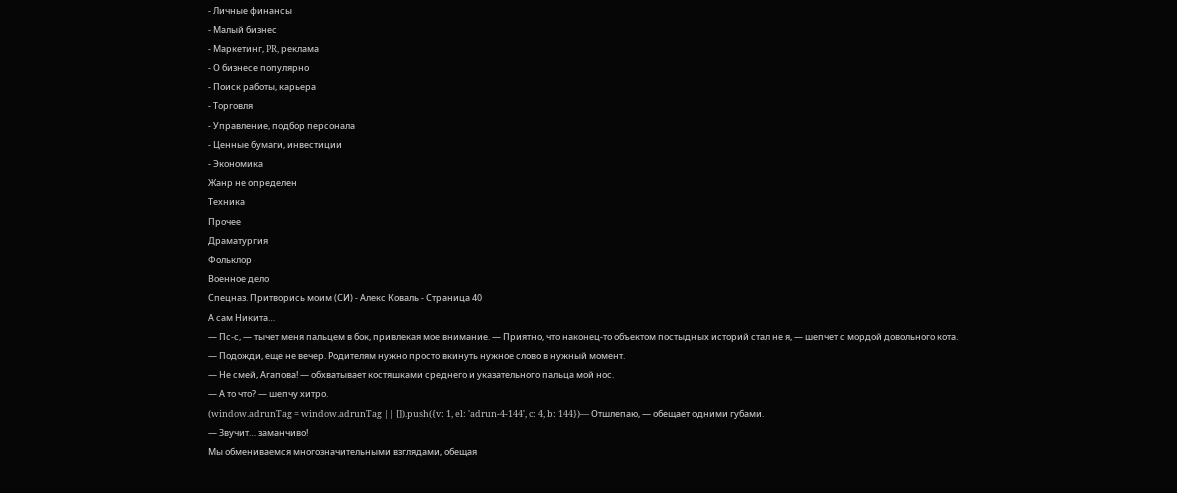- Личные финансы
- Малый бизнес
- Маркетинг, PR, реклама
- О бизнесе популярно
- Поиск работы, карьера
- Торговля
- Управление, подбор персонала
- Ценные бумаги, инвестиции
- Экономика
Жанр не определен
Техника
Прочее
Драматургия
Фольклор
Военное дело
Спецназ. Притворись моим (СИ) - Алекс Коваль - Страница 40
А сам Никита…
— Пс-с, — тычет меня пальцем в бок, привлекая мое внимание. — Приятно, что наконец-то объектом постыдных историй стал не я, — шепчет с мордой довольного кота.
— Подожди, еще не вечер. Родителям нужно просто вкинуть нужное слово в нужный момент.
— Не смей, Агапова! — обхватывает костяшками среднего и указательного пальца мой нос.
— А то что? — шепчу хитро.
(window.adrunTag = window.adrunTag || []).push({v: 1, el: 'adrun-4-144', c: 4, b: 144})— Отшлепаю, — обещает одними губами.
— Звучит… заманчиво!
Мы обмениваемся многозначительными взглядами, обещая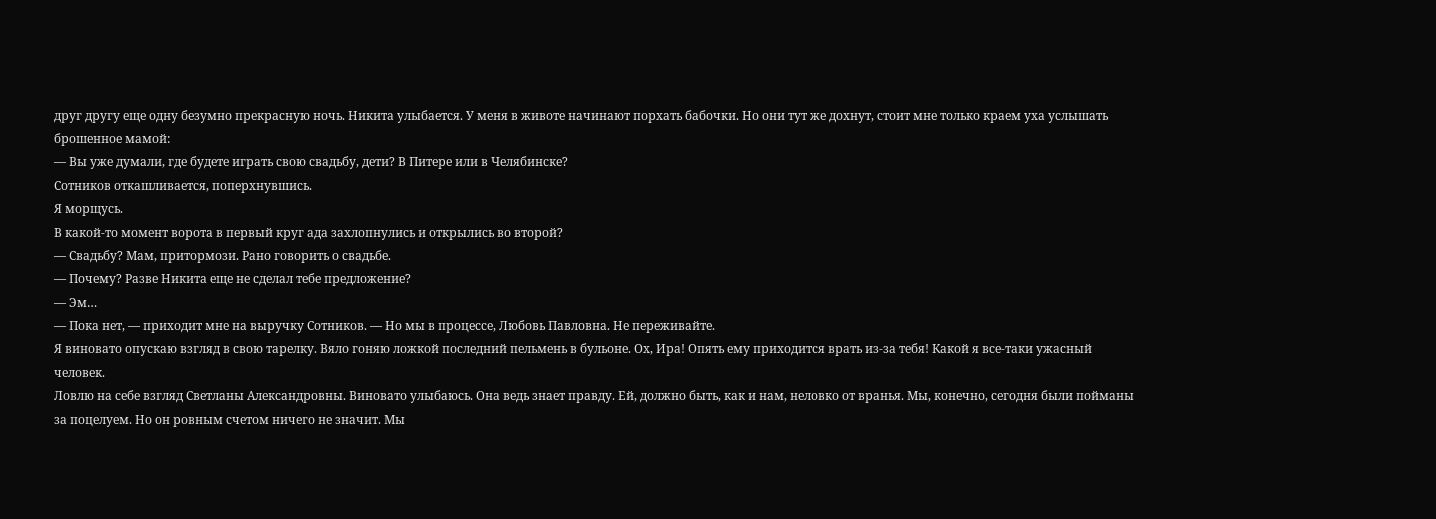друг другу еще одну безумно прекрасную ночь. Никита улыбается. У меня в животе начинают порхать бабочки. Но они тут же дохнут, стоит мне только краем уха услышать брошенное мамой:
— Вы уже думали, где будете играть свою свадьбу, дети? В Питере или в Челябинске?
Сотников откашливается, поперхнувшись.
Я морщусь.
В какой-то момент ворота в первый круг ада захлопнулись и открылись во второй?
— Свадьбу? Мам, притормози. Рано говорить о свадьбе.
— Почему? Разве Никита еще не сделал тебе предложение?
— Эм…
— Пока нет, — приходит мне на выручку Сотников. — Но мы в процессе, Любовь Павловна. Не переживайте.
Я виновато опускаю взгляд в свою тарелку. Вяло гоняю ложкой последний пельмень в бульоне. Ох, Ира! Опять ему приходится врать из-за тебя! Какой я все-таки ужасный человек.
Ловлю на себе взгляд Светланы Александровны. Виновато улыбаюсь. Она ведь знает правду. Ей, должно быть, как и нам, неловко от вранья. Мы, конечно, сегодня были пойманы за поцелуем. Но он ровным счетом ничего не значит. Мы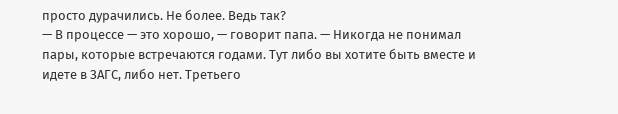просто дурачились. Не более. Ведь так?
— В процессе — это хорошо, — говорит папа. — Никогда не понимал пары, которые встречаются годами. Тут либо вы хотите быть вместе и идете в ЗАГС, либо нет. Третьего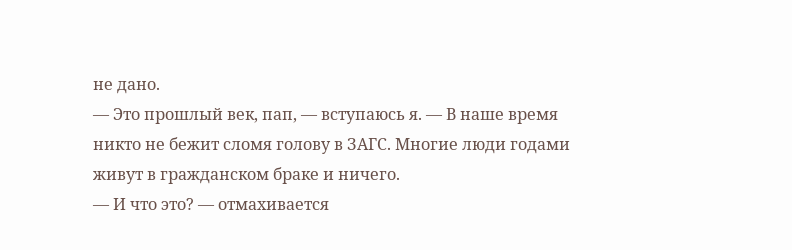не дано.
— Это прошлый век, пап, — вступаюсь я. — В наше время никто не бежит сломя голову в ЗАГС. Многие люди годами живут в гражданском браке и ничего.
— И что это? — отмахивается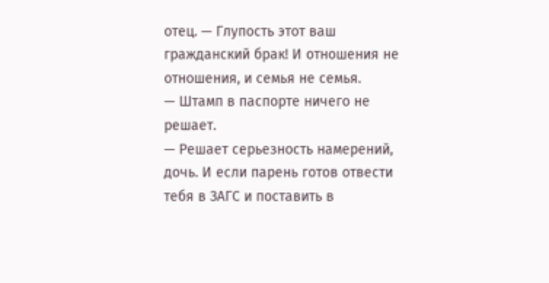отец. — Глупость этот ваш гражданский брак! И отношения не отношения, и семья не семья.
— Штамп в паспорте ничего не решает.
— Решает серьезность намерений, дочь. И если парень готов отвести тебя в ЗАГС и поставить в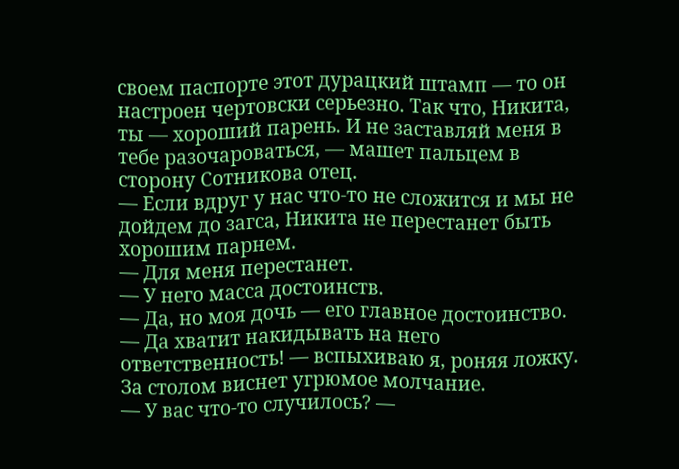своем паспорте этот дурацкий штамп — то он настроен чертовски серьезно. Так что, Никита, ты — хороший парень. И не заставляй меня в тебе разочароваться, — машет пальцем в сторону Сотникова отец.
— Если вдруг у нас что-то не сложится и мы не дойдем до загса, Никита не перестанет быть хорошим парнем.
— Для меня перестанет.
— У него масса достоинств.
— Да, но моя дочь — его главное достоинство.
— Да хватит накидывать на него ответственность! — вспыхиваю я, роняя ложку.
За столом виснет угрюмое молчание.
— У вас что-то случилось? —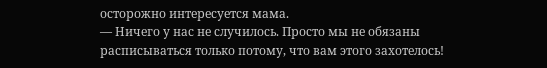осторожно интересуется мама.
— Ничего у нас не случилось. Просто мы не обязаны расписываться только потому, что вам этого захотелось!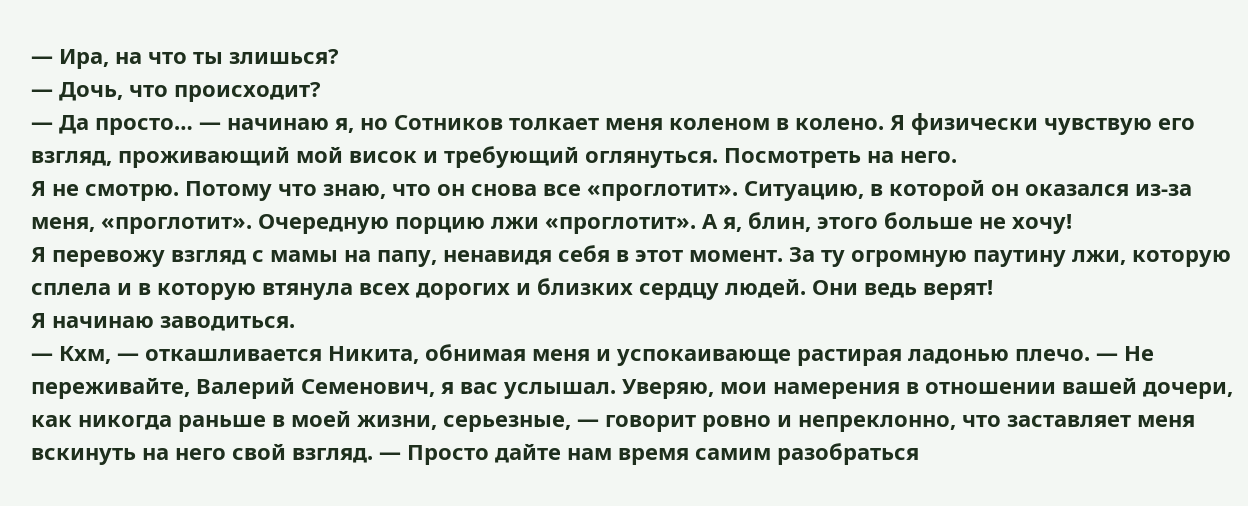— Ира, на что ты злишься?
— Дочь, что происходит?
— Да просто… — начинаю я, но Сотников толкает меня коленом в колено. Я физически чувствую его взгляд, проживающий мой висок и требующий оглянуться. Посмотреть на него.
Я не смотрю. Потому что знаю, что он снова все «проглотит». Ситуацию, в которой он оказался из-за меня, «проглотит». Очередную порцию лжи «проглотит». А я, блин, этого больше не хочу!
Я перевожу взгляд с мамы на папу, ненавидя себя в этот момент. За ту огромную паутину лжи, которую сплела и в которую втянула всех дорогих и близких сердцу людей. Они ведь верят!
Я начинаю заводиться.
— Кхм, — откашливается Никита, обнимая меня и успокаивающе растирая ладонью плечо. — Не переживайте, Валерий Семенович, я вас услышал. Уверяю, мои намерения в отношении вашей дочери, как никогда раньше в моей жизни, серьезные, — говорит ровно и непреклонно, что заставляет меня вскинуть на него свой взгляд. — Просто дайте нам время самим разобраться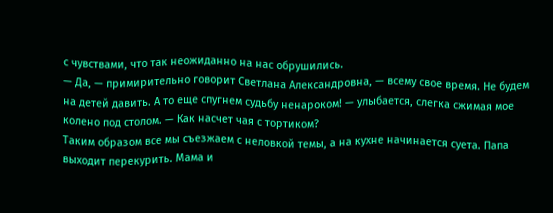с чувствами, что так неожиданно на нас обрушились.
— Да, — примирительно говорит Светлана Александровна, — всему свое время. Не будем на детей давить. А то еще спугнем судьбу ненароком! — улыбается, слегка сжимая мое колено под столом. — Как насчет чая с тортиком?
Таким образом все мы съезжаем с неловкой темы, а на кухне начинается суета. Папа выходит перекурить. Мама и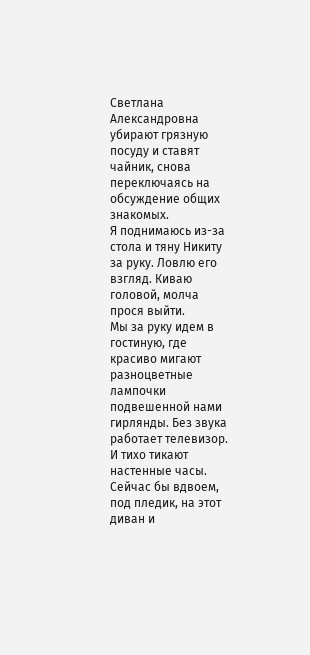Светлана Александровна убирают грязную посуду и ставят чайник, снова переключаясь на обсуждение общих знакомых.
Я поднимаюсь из-за стола и тяну Никиту за руку. Ловлю его взгляд. Киваю головой, молча прося выйти.
Мы за руку идем в гостиную, где красиво мигают разноцветные лампочки подвешенной нами гирлянды. Без звука работает телевизор. И тихо тикают настенные часы.
Сейчас бы вдвоем, под пледик, на этот диван и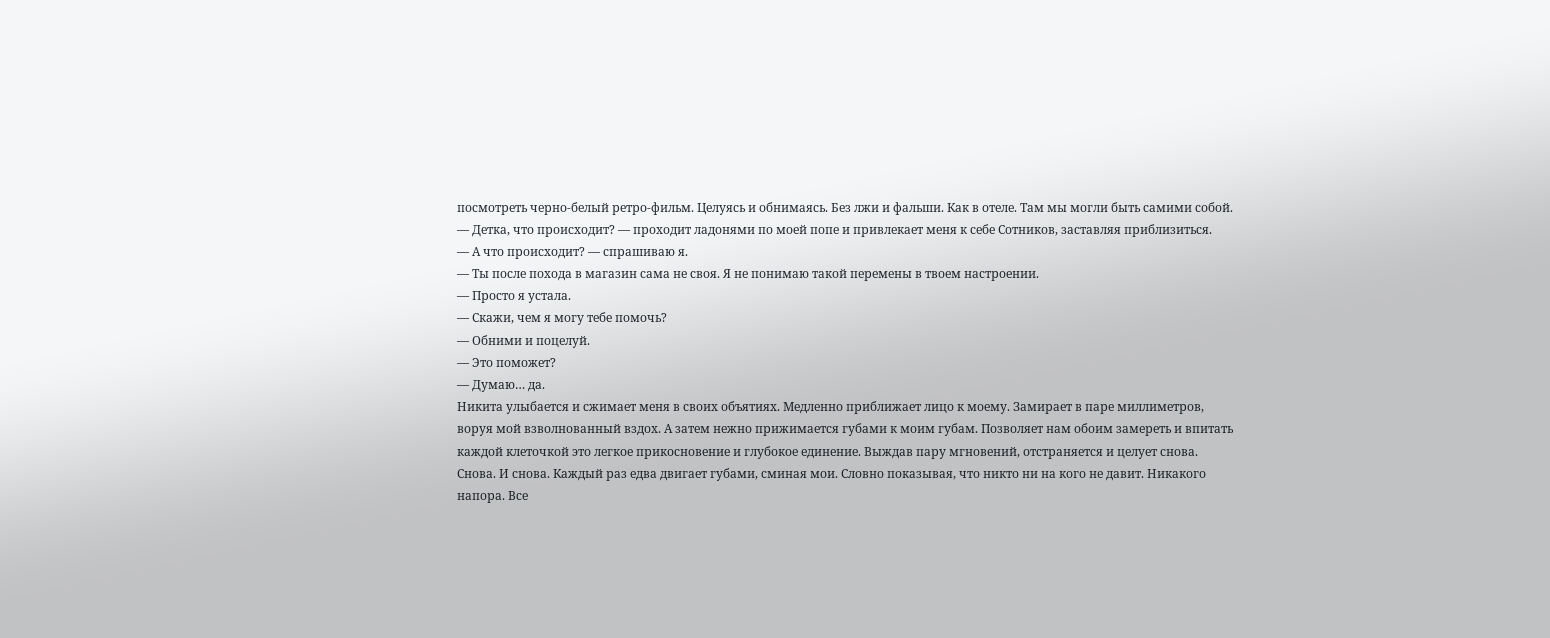посмотреть черно-белый ретро-фильм. Целуясь и обнимаясь. Без лжи и фальши. Как в отеле. Там мы могли быть самими собой.
— Детка, что происходит? — проходит ладонями по моей попе и привлекает меня к себе Сотников, заставляя приблизиться.
— А что происходит? — спрашиваю я.
— Ты после похода в магазин сама не своя. Я не понимаю такой перемены в твоем настроении.
— Просто я устала.
— Скажи, чем я могу тебе помочь?
— Обними и поцелуй.
— Это поможет?
— Думаю… да.
Никита улыбается и сжимает меня в своих объятиях. Медленно приближает лицо к моему. Замирает в паре миллиметров, воруя мой взволнованный вздох. А затем нежно прижимается губами к моим губам. Позволяет нам обоим замереть и впитать каждой клеточкой это легкое прикосновение и глубокое единение. Выждав пару мгновений, отстраняется и целует снова. Снова. И снова. Каждый раз едва двигает губами, сминая мои. Словно показывая, что никто ни на кого не давит. Никакого напора. Все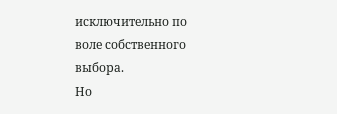исключительно по воле собственного выбора.
Но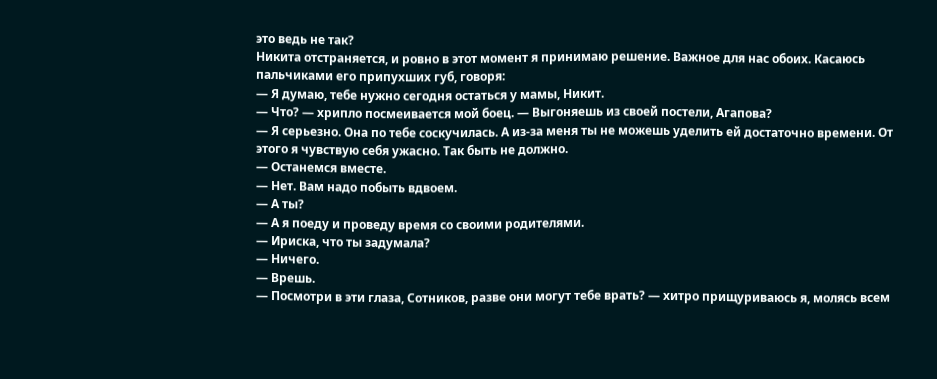это ведь не так?
Никита отстраняется, и ровно в этот момент я принимаю решение. Важное для нас обоих. Касаюсь пальчиками его припухших губ, говоря:
— Я думаю, тебе нужно сегодня остаться у мамы, Никит.
— Что? — хрипло посмеивается мой боец. — Выгоняешь из своей постели, Агапова?
— Я серьезно. Она по тебе соскучилась. А из-за меня ты не можешь уделить ей достаточно времени. От этого я чувствую себя ужасно. Так быть не должно.
— Останемся вместе.
— Нет. Вам надо побыть вдвоем.
— А ты?
— А я поеду и проведу время со своими родителями.
— Ириска, что ты задумала?
— Ничего.
— Врешь.
— Посмотри в эти глаза, Сотников, разве они могут тебе врать? — хитро прищуриваюсь я, молясь всем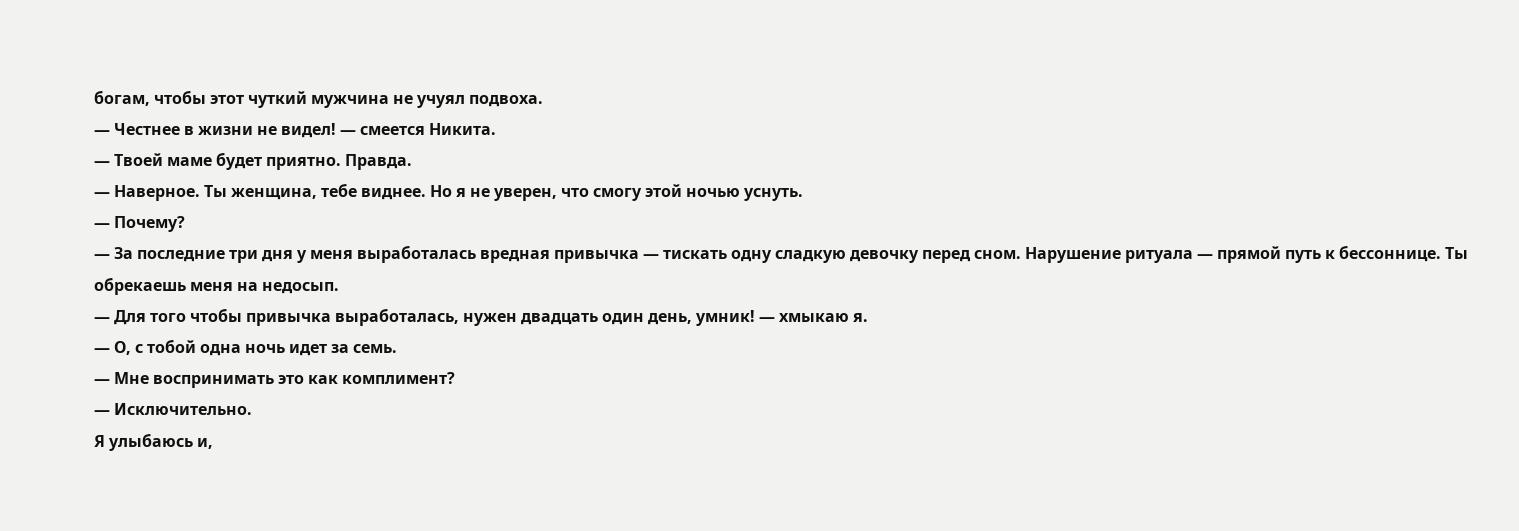богам, чтобы этот чуткий мужчина не учуял подвоха.
— Честнее в жизни не видел! — смеется Никита.
— Твоей маме будет приятно. Правда.
— Наверное. Ты женщина, тебе виднее. Но я не уверен, что смогу этой ночью уснуть.
— Почему?
— За последние три дня у меня выработалась вредная привычка — тискать одну сладкую девочку перед сном. Нарушение ритуала — прямой путь к бессоннице. Ты обрекаешь меня на недосып.
— Для того чтобы привычка выработалась, нужен двадцать один день, умник! — хмыкаю я.
— О, с тобой одна ночь идет за семь.
— Мне воспринимать это как комплимент?
— Исключительно.
Я улыбаюсь и,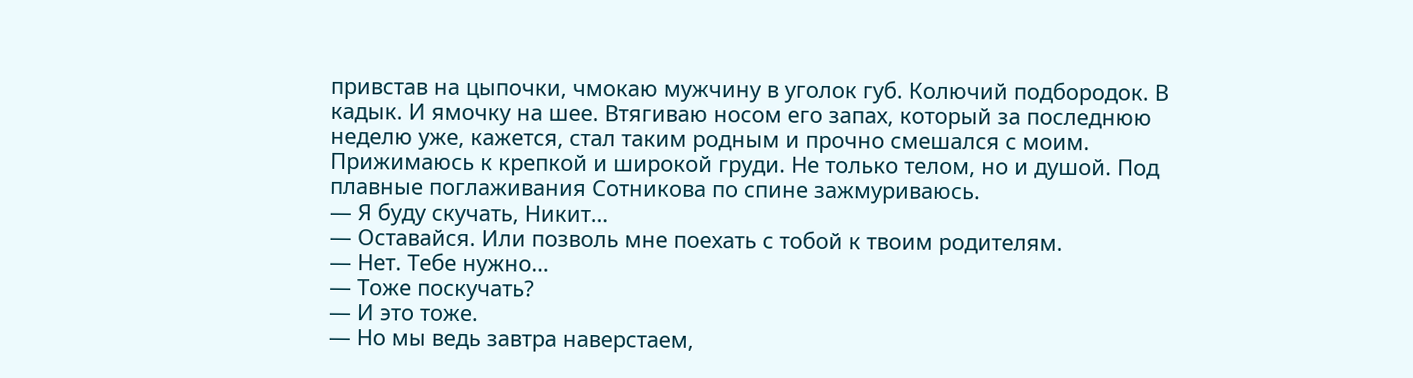привстав на цыпочки, чмокаю мужчину в уголок губ. Колючий подбородок. В кадык. И ямочку на шее. Втягиваю носом его запах, который за последнюю неделю уже, кажется, стал таким родным и прочно смешался с моим. Прижимаюсь к крепкой и широкой груди. Не только телом, но и душой. Под плавные поглаживания Сотникова по спине зажмуриваюсь.
— Я буду скучать, Никит…
— Оставайся. Или позволь мне поехать с тобой к твоим родителям.
— Нет. Тебе нужно…
— Тоже поскучать?
— И это тоже.
— Но мы ведь завтра наверстаем,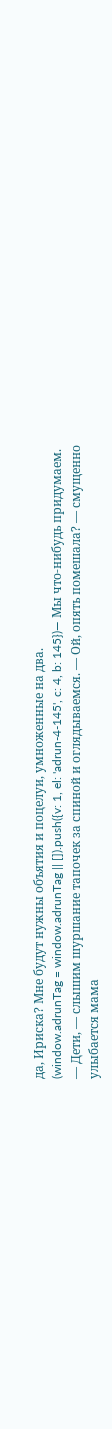да, Ириска? Мне будут нужны объятия и поцелуи, умноженные на два.
(window.adrunTag = window.adrunTag || []).push({v: 1, el: 'adrun-4-145', c: 4, b: 145})— Мы что-нибудь придумаем.
— Дети, — слышим шуршание тапочек за спиной и оглядываемся. — Ой, опять помешала? — смущенно улыбается мама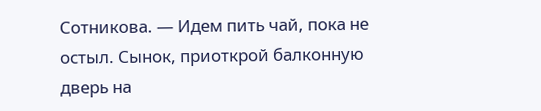Сотникова. — Идем пить чай, пока не остыл. Сынок, приоткрой балконную дверь на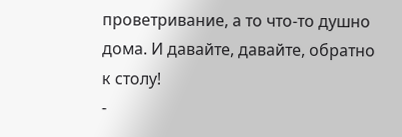проветривание, а то что-то душно дома. И давайте, давайте, обратно к столу!
-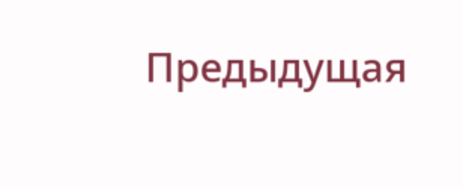Предыдущая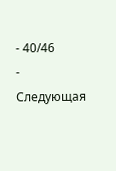- 40/46
- Следующая